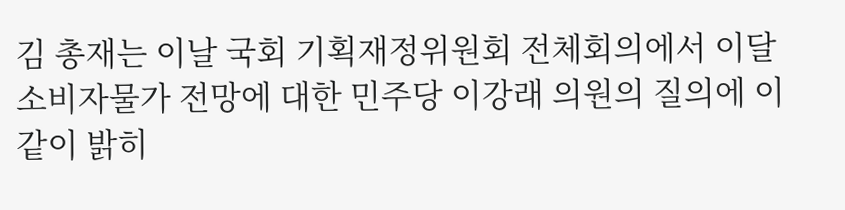김 총재는 이날 국회 기획재정위원회 전체회의에서 이달 소비자물가 전망에 대한 민주당 이강래 의원의 질의에 이같이 밝히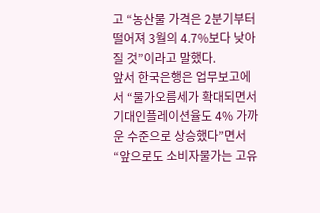고 “농산물 가격은 2분기부터 떨어져 3월의 4.7%보다 낮아질 것”이라고 말했다.
앞서 한국은행은 업무보고에서 “물가오름세가 확대되면서 기대인플레이션율도 4% 가까운 수준으로 상승했다”면서 “앞으로도 소비자물가는 고유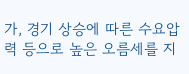가, 경기 상승에 따른 수요압력 등으로 높은 오름세를 지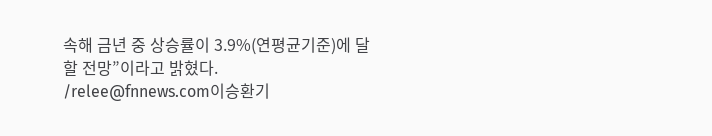속해 금년 중 상승률이 3.9%(연평균기준)에 달할 전망”이라고 밝혔다.
/relee@fnnews.com이승환기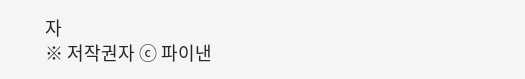자
※ 저작권자 ⓒ 파이낸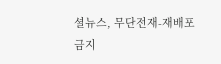셜뉴스, 무단전재-재배포 금지